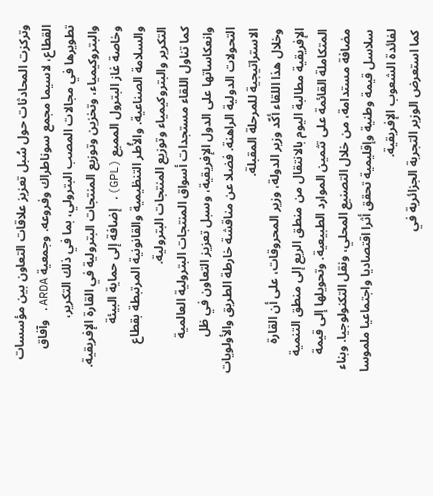وتركزت المحادثات حول سُبل تعزيز علاقات التعاون بين مؤسسات القطاع، لاسيما مجمع سوناطراك وفروعه. وجمعية ARDA. وآفاق تطويرها في مجالات المصب البترولي، بما في ذلك التكرير، والبتروكيمياء، وتخزين وتوزيع المنتجات البترولية في القارة الإفريقية. وخاصة غاز البترول المميع (GPL). إضافة إلى حماية البيئة والسلامة الصناعية. والأُطر التنظيمية والقانونية المرتبطة بقطاع التكرير والبتروكيمياء وتوزيع المنتجات البترولية.
كما تناول اللقاء مستجدات أسواق المنتجات البترولية العالمية وانعكاساتها على الدول الإفريقية، وسبل تعزيز التعاون في ظل التحولات الدولية الراهنة. فضلا عن مناقشة خارطة الطريق والأولويات الاستراتيجية للمرحلة المقبلة.
وخلال هذا اللقاء أكّد وزير الدولة، وزير المحروقات، على أن القارة الإفريقية مطالبة اليوم بالانتقال من منطق الريع إلى منطق التنمية المتكاملة القائمة على تثمين الموارد الطبيعية. وتحويلها إلى قيمة مضافة مستدامة، من خلال التصنيع المحلي، ونقل التكنولوجيا. وبناء سلاسل قيمة وطنية وإقليمية تحقق أثرا اقتصاديا واجتماعيا ملموسا لفائدة الشعوب الإفريقية.
كما استعرض الوزير التجربة الجزائرية في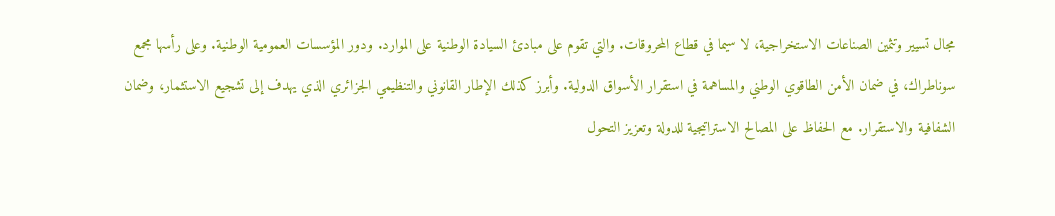مجال تسيير وتثمين الصناعات الاستخراجية، لا سيما في قطاع المحروقات. والتي تقوم على مبادئ السيادة الوطنية على الموارد. ودور المؤسسات العمومية الوطنية. وعلى رأسها مجمع سوناطراك، في ضمان الأمن الطاقوي الوطني والمساهمة في استقرار الأسواق الدولية. وأبرز كذلك الإطار القانوني والتنظيمي الجزائري الذي يهدف إلى تشجيع الاستثمار، وضمان الشفافية والاستقرار. مع الحفاظ على المصالح الاستراتيجية للدولة وتعزيز التحول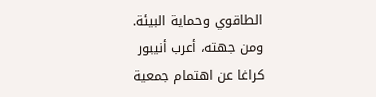الطاقوي وحماية البيئة.
ومن جهته، أعرب أنيبور كراغا عن اهتمام جمعية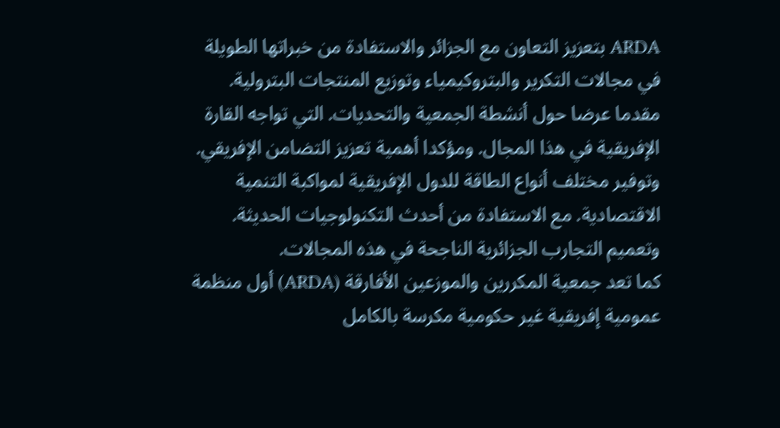ARDA بتعزيز التعاون مع الجزائر والاستفادة من خبراتها الطويلة في مجالات التكرير والبتروكيمياء وتوزيع المنتجات البترولية. مقدما عرضا حول أنشطة الجمعية والتحديات. التي تواجه القارة الإفريقية في هذا المجال. ومؤكدا أهمية تعزيز التضامن الإفريقي. وتوفير مختلف أنواع الطاقة للدول الإفريقية لمواكبة التنمية الاقتصادية. مع الاستفادة من أحدث التكنولوجيات الحديثة. وتعميم التجارب الجزائرية الناجحة في هذه المجالات.
كما تعد جمعية المكررين والموزعين الأفارقة (ARDA) أول منظمة عمومية إفريقية غير حكومية مكرسة بالكامل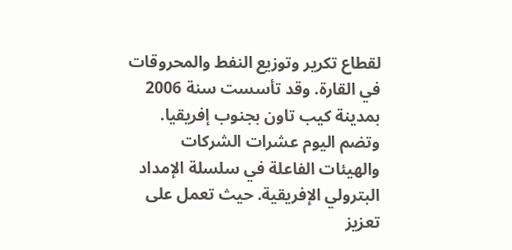لقطاع تكرير وتوزيع النفط والمحروقات في القارة. وقد تأسست سنة 2006 بمدينة كيب تاون بجنوب إفريقيا. وتضم اليوم عشرات الشركات والهيئات الفاعلة في سلسلة الإمداد البترولي الإفريقية. حيث تعمل على تعزيز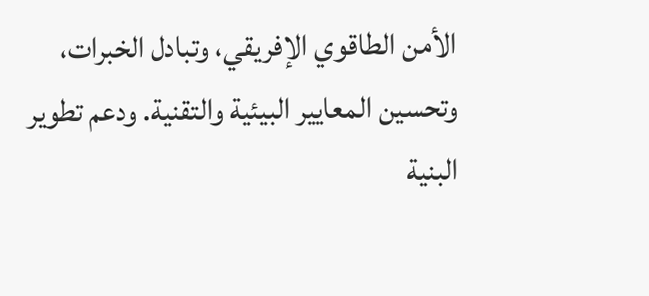الأمن الطاقوي الإفريقي، وتبادل الخبرات، وتحسين المعايير البيئية والتقنية. ودعم تطوير البنية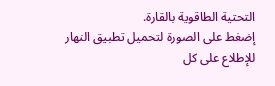التحتية الطاقوية بالقارة.
إضغط على الصورة لتحميل تطبيق النهار للإطلاع على كل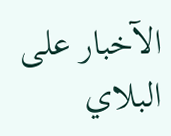الآخبار على البلاي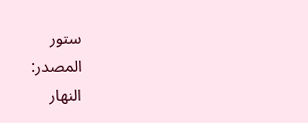ستور
المصدر:
النهار